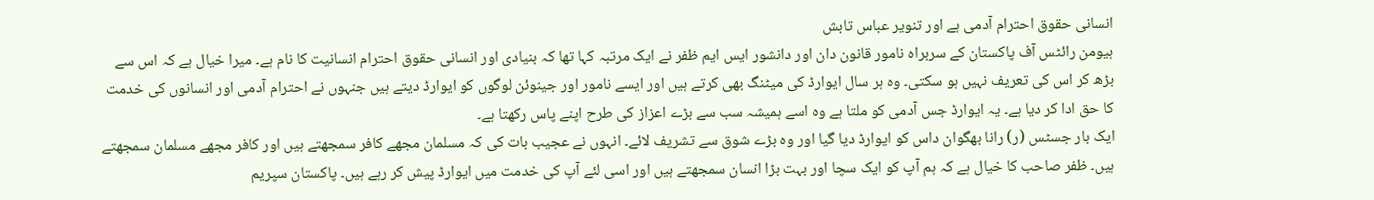انسانی حقوق احترام آدمی ہے اور تنویر عباس تابش
ہیومن رائٹس آف پاکستان کے سربراہ نامور قانون دان اور دانشور ایس ایم ظفر نے ایک مرتبہ کہا تھا کہ بنیادی اور انسانی حقوق احترام انسانیت کا نام ہے۔ میرا خیال ہے کہ اس سے بڑھ کر اس کی تعریف نہیں ہو سکتی۔ وہ ہر سال ایوارڈ کی میٹنگ بھی کرتے ہیں اور ایسے نامور اور جینوئن لوگوں کو ایوارڈ دیتے ہیں جنہوں نے احترام آدمی اور انسانوں کی خدمت کا حق ادا کر دیا ہے۔ یہ ایوارڈ جس آدمی کو ملتا ہے وہ اسے ہمیشہ سب سے بڑے اعزاز کی طرح اپنے پاس رکھتا ہے۔
ایک بار جسٹس (ر) رانا بھگوان داس کو ایوارڈ دیا گیا اور وہ بڑے شوق سے تشریف لائے۔ انہوں نے عجیب بات کی کہ مسلمان مجھے کافر سمجھتے ہیں اور کافر مجھے مسلمان سمجھتے ہیں۔ ظفر صاحب کا خیال ہے کہ ہم آپ کو ایک سچا اور بہت بڑا انسان سمجھتے ہیں اور اسی لئے آپ کی خدمت میں ایوارڈ پیش کر رہے ہیں۔ پاکستان سپریم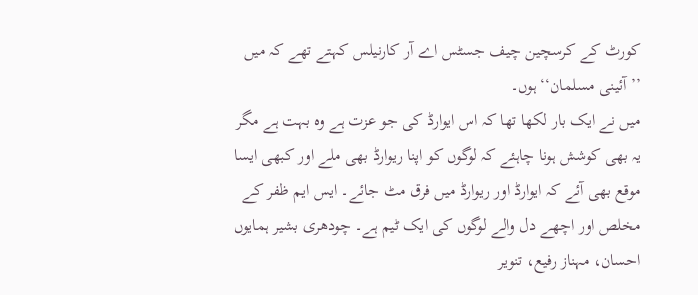کورٹ کے کرسچین چیف جسٹس اے آر کارنیلس کہتے تھے کہ میں ’’آئینی مسلمان‘‘ ہوں۔
میں نے ایک بار لکھا تھا کہ اس ایوارڈ کی جو عزت ہے وہ بہت ہے مگر یہ بھی کوشش ہونا چاہئے کہ لوگوں کو اپنا ریوارڈ بھی ملے اور کبھی ایسا موقع بھی آئے کہ ایوارڈ اور ریوارڈ میں فرق مٹ جائے۔ ایس ایم ظفر کے مخلص اور اچھے دل والے لوگوں کی ایک ٹیم ہے۔ چودھری بشیر ہمایوں احسان، مہناز رفیع، تنویر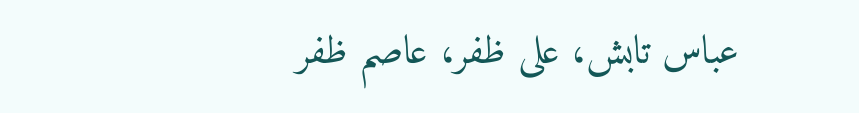عباس تابش، علی ظفر، عاصم ظفر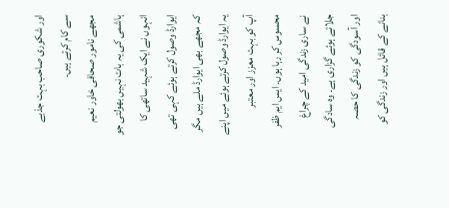اور شکوری صاحب بہت جذبے سے کام کرتے ہیں۔
مجھے نامور صحافی خاور نعیم ہاشمی کی یہ بات نہیں بھولتی جو انہوں نے ایک شہید ساتھی کا ایوارڈ وصول کرتے ہوئے کہی تھی کہ مجھے بھی ایوارڈ ملے ہیں مگر یہ ایوارڈ وصول کرتے ہوئے میں اپنے آپ کو بہت معزز اور معتبر محسوس کر رہا ہوں۔ ایس ایم ظفر نے ساری زندگی امید کے چراغ جلاتے ہوئے گزاری ہے۔ وہ سادگی اور آسودگی کو زندگی کا حصہ بنانے کے قائل ہیں اور زندگی کو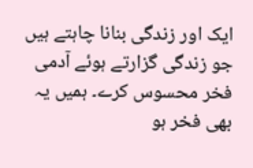ایک اور زندگی بنانا چاہتے ہیں جو زندگی گزارتے ہوئے آدمی فخر محسوس کرے۔ ہمیں یہ بھی فخر ہو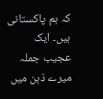کہ ہم پاکستانی ہیں۔ ایک عجیب جملہ میرے ذہن میں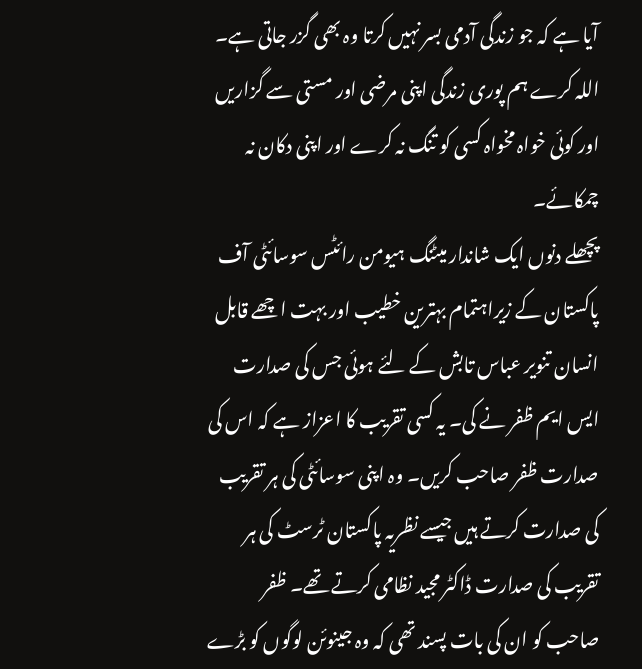آیا ہے کہ جو زندگی آدمی بسر نہیں کرتا وہ بھی گزر جاتی ہے۔ اللہ کرے ہم پوری زندگی اپنی مرضی اور مستی سے گزاریں اور کوئی خواہ مخواہ کسی کو تنگ نہ کرے اور اپنی دکان نہ چمکائے۔
پچھلے دنوں ایک شاندار میٹنگ ہیومن رائٹس سوسائٹی آف پاکستان کے زیراہتمام بہترین خطیب اور بہت اچھے قابل انسان تنویر عباس تابش کے لئے ہوئی جس کی صدارت ایس ایم ظفر نے کی۔ یہ کسی تقریب کا اعزاز ہے کہ اس کی صدارت ظفر صاحب کریں۔ وہ اپنی سوسائٹی کی ہر تقریب کی صدارت کرتے ہیں جیسے نظریہ پاکستان ٹرسٹ کی ہر تقریب کی صدارت ڈاکٹر مجید نظامی کرتے تھے۔ ظفر صاحب کو ان کی بات پسند تھی کہ وہ جینوئن لوگوں کو بڑے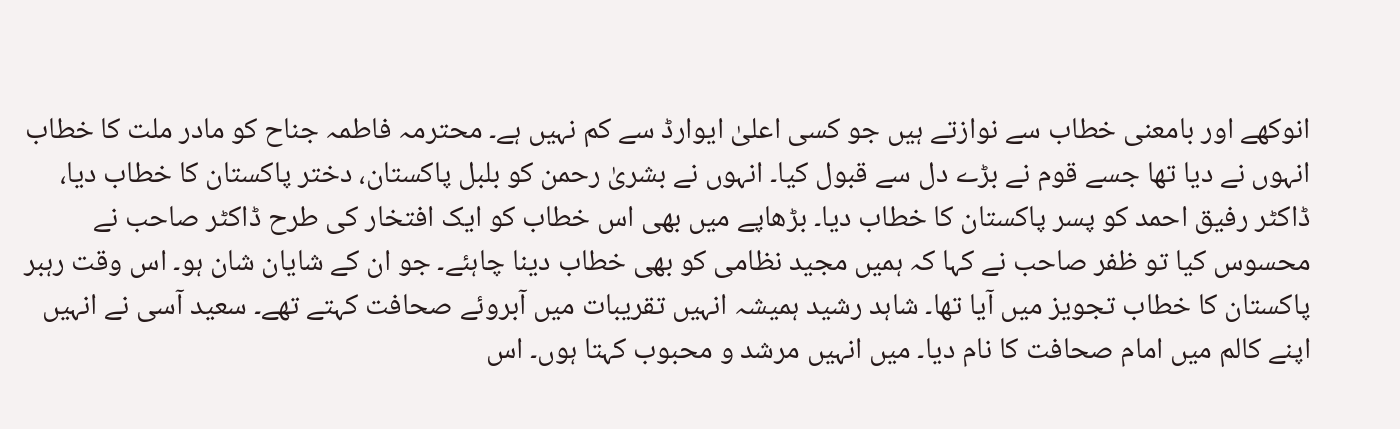انوکھے اور بامعنی خطاب سے نوازتے ہیں جو کسی اعلیٰ ایوارڈ سے کم نہیں ہے۔ محترمہ فاطمہ جناح کو مادر ملت کا خطاب انہوں نے دیا تھا جسے قوم نے بڑے دل سے قبول کیا۔ انہوں نے بشریٰ رحمن کو بلبل پاکستان، دختر پاکستان کا خطاب دیا، ڈاکٹر رفیق احمد کو پسر پاکستان کا خطاب دیا۔ بڑھاپے میں بھی اس خطاب کو ایک افتخار کی طرح ڈاکٹر صاحب نے محسوس کیا تو ظفر صاحب نے کہا کہ ہمیں مجید نظامی کو بھی خطاب دینا چاہئے۔ جو ان کے شایان شان ہو۔ اس وقت رہبر پاکستان کا خطاب تجویز میں آیا تھا۔ شاہد رشید ہمیشہ انہیں تقریبات میں آبروئے صحافت کہتے تھے۔ سعید آسی نے انہیں اپنے کالم میں امام صحافت کا نام دیا۔ میں انہیں مرشد و محبوب کہتا ہوں۔ اس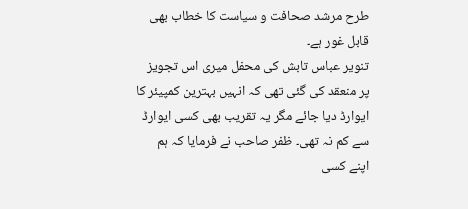طرح مرشد صحافت و سیاست کا خطاب بھی قابل غور ہے۔
تنویر عباس تابش کی محفل میری اس تجویز پر منعقد کی گئی تھی کہ انہیں بہترین کمپیئر کا ایوارڈ دیا جائے مگر یہ تقریب بھی کسی ایوارڈ سے کم نہ تھی۔ ظفر صاحب نے فرمایا کہ ہم اپنے کسی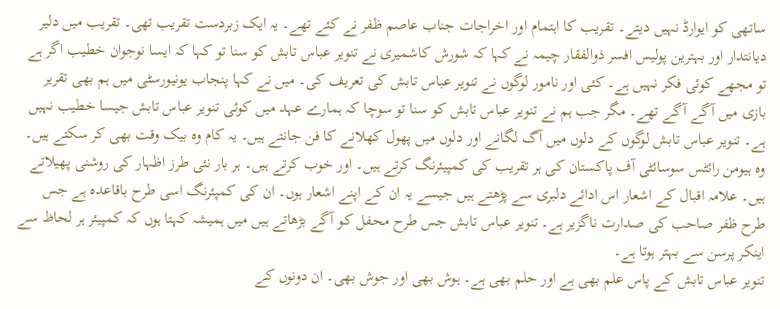ساتھی کو ایوارڈ نہیں دیتے۔ تقریب کا اہتمام اور اخراجات جناب عاصم ظفر نے کئے تھے۔ یہ ایک زبردست تقریب تھی۔ تقریب میں دلیر دیانتدار اور بہترین پولیس افسر ذوالفقار چیمہ نے کہا کہ شورش کاشمیری نے تنویر عباس تابش کو سنا تو کہا کہ ایسا نوجوان خطیب اگر ہے تو مجھے کوئی فکر نہیں ہے۔ کئی اور نامور لوگوں نے تنویر عباس تابش کی تعریف کی۔ میں نے کہا پنجاب یونیورسٹی میں ہم بھی تقریر بازی میں آگے آگے تھے۔ مگر جب ہم نے تنویر عباس تابش کو سنا تو سوچا کہ ہمارے عہد میں کوئی تنویر عباس تابش جیسا خطیب نہیں ہے۔ تنویر عباس تابش لوگوں کے دلوں میں آگ لگانے اور دلوں میں پھول کھلانے کا فن جانتے ہیں۔ یہ کام وہ بیک وقت بھی کر سکتے ہیں۔ وہ ہیومن رائٹس سوسائٹی آف پاکستان کی ہر تقریب کی کمپیئرنگ کرتے ہیں۔ اور خوب کرتے ہیں۔ ہر بار نئی طرز اظہار کی روشنی پھیلاتے ہیں۔ علامہ اقبال کے اشعار اس ادائے دلبری سے پڑھتے ہیں جیسے یہ ان کے اپنے اشعار ہوں۔ ان کی کمپئرنگ اسی طرح باقاعدہ ہے جس طرح ظفر صاحب کی صدارت ناگزیر ہے۔ تنویر عباس تابش جس طرح محفل کو آگے بڑھاتے ہیں میں ہمیشہ کہتا ہوں کہ کمپیئر ہر لحاظ سے اینکر پرسن سے بہتر ہوتا ہے۔
تنویر عباس تابش کے پاس علم بھی ہے اور حلم بھی ہے۔ ہوش بھی اور جوش بھی۔ ان دونوں کے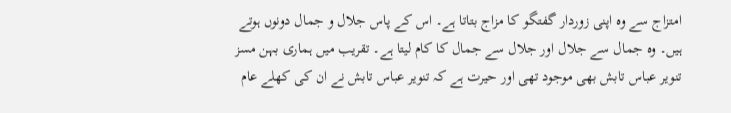امتزاج سے وہ اپنی زوردار گفتگو کا مزاج بتاتا ہے۔ اس کے پاس جلال و جمال دونوں ہوتے ہیں۔ وہ جمال سے جلال اور جلال سے جمال کا کام لیتا ہے۔ تقریب میں ہماری بہن مسز تنویر عباس تابش بھی موجود تھی اور حیرت ہے کہ تنویر عباس تابش نے ان کی کھلے عام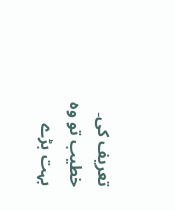تعریف کی۔ خطیب تو وہ بہت بڑے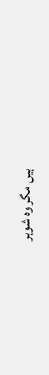ہیں مگر وہ شوہر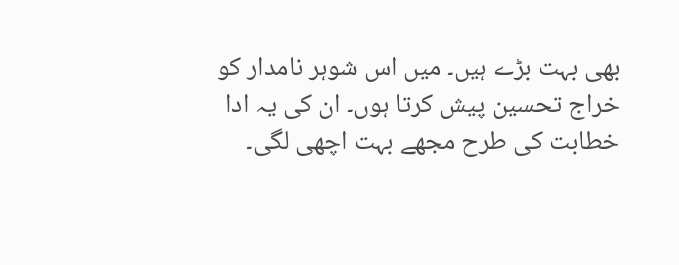بھی بہت بڑے ہیں۔ میں اس شوہر نامدار کو خراج تحسین پیش کرتا ہوں۔ ان کی یہ ادا خطابت کی طرح مجھے بہت اچھی لگی۔